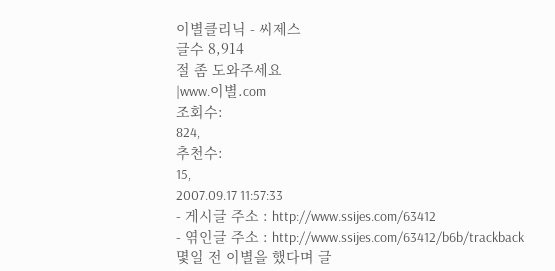이별클리닉 - 씨제스
글수 8,914
절 좀 도와주세요
|www.이별.com
조회수:
824,
추천수:
15,
2007.09.17 11:57:33
- 게시글 주소 : http://www.ssijes.com/63412
- 엮인글 주소 : http://www.ssijes.com/63412/b6b/trackback
몇일 전 이별을 했다며 글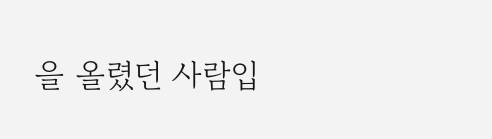을 올렸던 사람입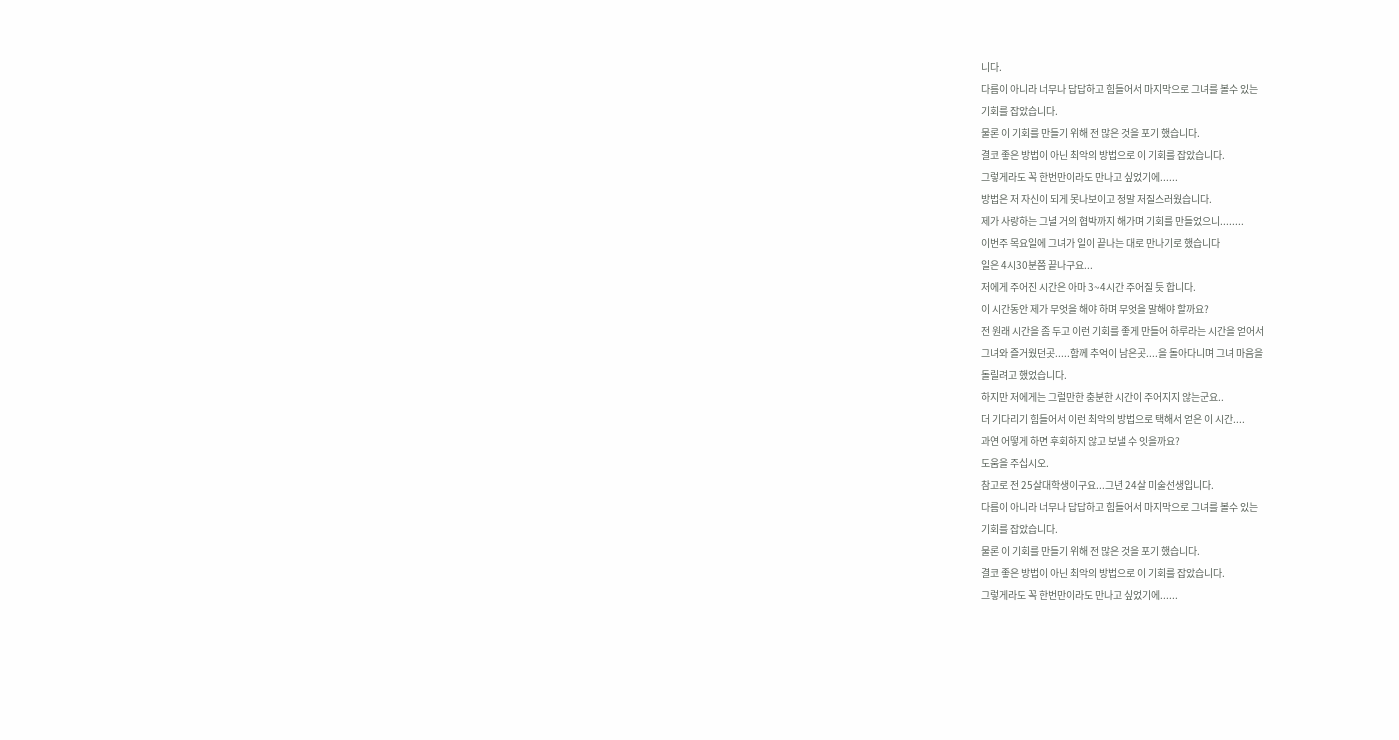니다.
다름이 아니라 너무나 답답하고 힘들어서 마지막으로 그녀를 볼수 있는
기회를 잡았습니다.
물론 이 기회를 만들기 위해 전 많은 것을 포기 했습니다.
결코 좋은 방법이 아닌 최악의 방법으로 이 기회를 잡았습니다.
그렇게라도 꼭 한번만이라도 만나고 싶었기에......
방법은 저 자신이 되게 못나보이고 정말 저질스러웠습니다.
제가 사랑하는 그녈 거의 협박까지 해가며 기회를 만들었으니........
이번주 목요일에 그녀가 일이 끝나는 대로 만나기로 했습니다
일은 4시30분쯤 끝나구요...
저에게 주어진 시간은 아마 3~4시간 주어질 듯 합니다.
이 시간동안 제가 무엇을 해야 하며 무엇을 말해야 할까요?
전 원래 시간을 좀 두고 이런 기회를 좋게 만들어 하루라는 시간을 얻어서
그녀와 즐거웠던곳.....함께 추억이 남은곳....을 돌아다니며 그녀 마음을
돌릴려고 했었습니다.
하지만 저에게는 그럴만한 충분한 시간이 주어지지 않는군요..
더 기다리기 힘들어서 이런 최악의 방법으로 택해서 얻은 이 시간....
과연 어떻게 하면 후회하지 않고 보낼 수 잇을까요?
도움을 주십시오.
참고로 전 25살대학생이구요...그년 24살 미술선생입니다.
다름이 아니라 너무나 답답하고 힘들어서 마지막으로 그녀를 볼수 있는
기회를 잡았습니다.
물론 이 기회를 만들기 위해 전 많은 것을 포기 했습니다.
결코 좋은 방법이 아닌 최악의 방법으로 이 기회를 잡았습니다.
그렇게라도 꼭 한번만이라도 만나고 싶었기에......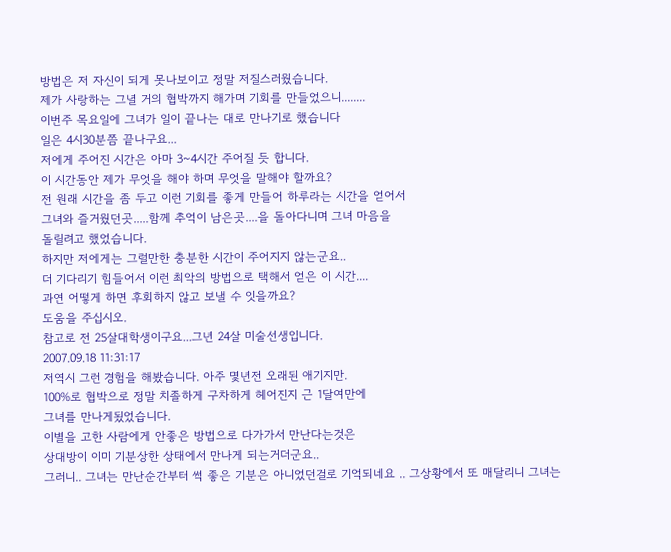방법은 저 자신이 되게 못나보이고 정말 저질스러웠습니다.
제가 사랑하는 그녈 거의 협박까지 해가며 기회를 만들었으니........
이번주 목요일에 그녀가 일이 끝나는 대로 만나기로 했습니다
일은 4시30분쯤 끝나구요...
저에게 주어진 시간은 아마 3~4시간 주어질 듯 합니다.
이 시간동안 제가 무엇을 해야 하며 무엇을 말해야 할까요?
전 원래 시간을 좀 두고 이런 기회를 좋게 만들어 하루라는 시간을 얻어서
그녀와 즐거웠던곳.....함께 추억이 남은곳....을 돌아다니며 그녀 마음을
돌릴려고 했었습니다.
하지만 저에게는 그럴만한 충분한 시간이 주어지지 않는군요..
더 기다리기 힘들어서 이런 최악의 방법으로 택해서 얻은 이 시간....
과연 어떻게 하면 후회하지 않고 보낼 수 잇을까요?
도움을 주십시오.
참고로 전 25살대학생이구요...그년 24살 미술선생입니다.
2007.09.18 11:31:17
저역시 그런 경험을 해봤습니다. 아주 몇년전 오래된 애기지만.
100%로 협박으로 정말 치졸하게 구차하게 헤어진지 근 1달여만에
그녀를 만나게됬었습니다.
이별을 고한 사람에게 안좋은 방법으로 다가가서 만난다는것은
상대방이 이미 기분상한 상태에서 만나게 되는거더군요..
그러니.. 그녀는 만난순간부터 썩 좋은 기분은 아니었던걸로 기억되네요 .. 그상황에서 또 매달리니 그녀는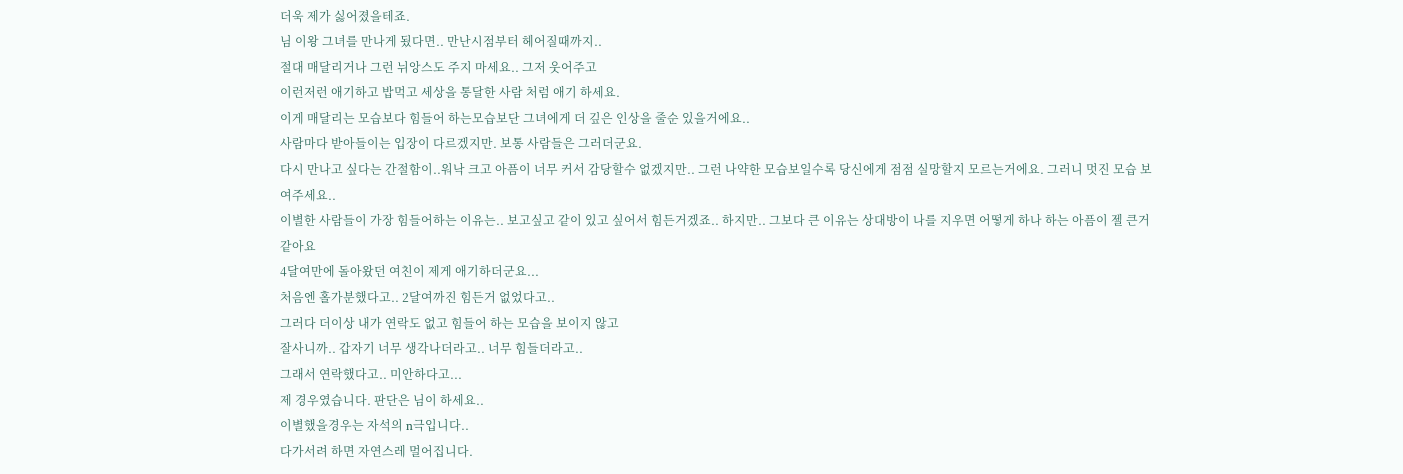더욱 제가 싫어졌을테죠.
님 이왕 그녀를 만나게 됬다면.. 만난시점부터 헤어질때까지..
절대 매달리거나 그런 뉘앙스도 주지 마세요.. 그저 웃어주고
이런저런 애기하고 밥먹고 세상을 통달한 사람 처럼 애기 하세요.
이게 매달리는 모습보다 힘들어 하는모습보단 그녀에게 더 깊은 인상을 줄순 있을거에요..
사람마다 받아들이는 입장이 다르겠지만. 보통 사람들은 그러더군요.
다시 만나고 싶다는 간절함이..워낙 크고 아픔이 너무 커서 감당할수 없겠지만.. 그런 나약한 모습보일수록 당신에게 점점 실망할지 모르는거에요. 그러니 멋진 모습 보여주세요..
이별한 사람들이 가장 힘들어하는 이유는.. 보고싶고 같이 있고 싶어서 힘든거겠죠.. 하지만.. 그보다 큰 이유는 상대방이 나를 지우면 어떻게 하나 하는 아픔이 젤 큰거 같아요
4달여만에 돌아왔던 여친이 제게 애기하더군요...
처음엔 홀가분했다고.. 2달여까진 힘든거 없었다고..
그러다 더이상 내가 연락도 없고 힘들어 하는 모습을 보이지 않고
잘사니까.. 갑자기 너무 생각나더라고.. 너무 힘들더라고..
그래서 연락했다고.. 미안하다고...
제 경우였습니다. 판단은 님이 하세요..
이별했을경우는 자석의 n극입니다..
다가서려 하면 자연스레 멀어집니다.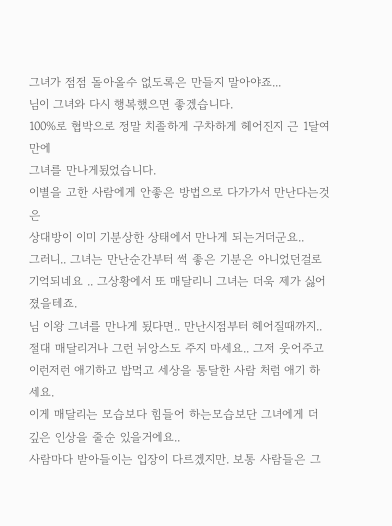그녀가 점점 돌아올수 없도록은 만들지 말아야죠...
님이 그녀와 다시 행복했으면 좋겠습니다.
100%로 협박으로 정말 치졸하게 구차하게 헤어진지 근 1달여만에
그녀를 만나게됬었습니다.
이별을 고한 사람에게 안좋은 방법으로 다가가서 만난다는것은
상대방이 이미 기분상한 상태에서 만나게 되는거더군요..
그러니.. 그녀는 만난순간부터 썩 좋은 기분은 아니었던걸로 기억되네요 .. 그상황에서 또 매달리니 그녀는 더욱 제가 싫어졌을테죠.
님 이왕 그녀를 만나게 됬다면.. 만난시점부터 헤어질때까지..
절대 매달리거나 그런 뉘앙스도 주지 마세요.. 그저 웃어주고
이런저런 애기하고 밥먹고 세상을 통달한 사람 처럼 애기 하세요.
이게 매달리는 모습보다 힘들어 하는모습보단 그녀에게 더 깊은 인상을 줄순 있을거에요..
사람마다 받아들이는 입장이 다르겠지만. 보통 사람들은 그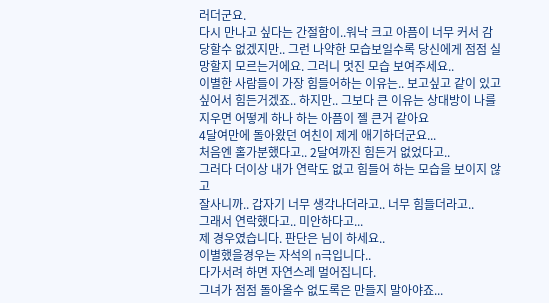러더군요.
다시 만나고 싶다는 간절함이..워낙 크고 아픔이 너무 커서 감당할수 없겠지만.. 그런 나약한 모습보일수록 당신에게 점점 실망할지 모르는거에요. 그러니 멋진 모습 보여주세요..
이별한 사람들이 가장 힘들어하는 이유는.. 보고싶고 같이 있고 싶어서 힘든거겠죠.. 하지만.. 그보다 큰 이유는 상대방이 나를 지우면 어떻게 하나 하는 아픔이 젤 큰거 같아요
4달여만에 돌아왔던 여친이 제게 애기하더군요...
처음엔 홀가분했다고.. 2달여까진 힘든거 없었다고..
그러다 더이상 내가 연락도 없고 힘들어 하는 모습을 보이지 않고
잘사니까.. 갑자기 너무 생각나더라고.. 너무 힘들더라고..
그래서 연락했다고.. 미안하다고...
제 경우였습니다. 판단은 님이 하세요..
이별했을경우는 자석의 n극입니다..
다가서려 하면 자연스레 멀어집니다.
그녀가 점점 돌아올수 없도록은 만들지 말아야죠...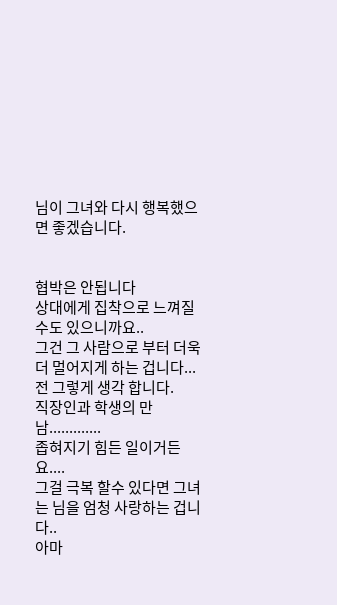님이 그녀와 다시 행복했으면 좋겠습니다.


협박은 안됩니다
상대에게 집착으로 느껴질수도 있으니까요..
그건 그 사람으로 부터 더욱더 멀어지게 하는 겁니다...
전 그렇게 생각 합니다.
직장인과 학생의 만남.............
좁혀지기 힘든 일이거든요....
그걸 극복 할수 있다면 그녀는 님을 엄청 사랑하는 겁니다..
아마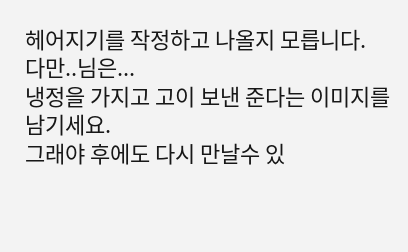헤어지기를 작정하고 나올지 모릅니다.
다만..님은...
냉정을 가지고 고이 보낸 준다는 이미지를 남기세요.
그래야 후에도 다시 만날수 있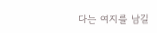다는 여지를 남길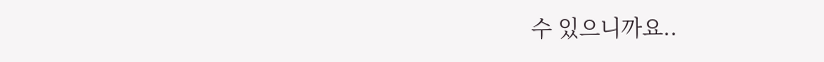수 있으니까요..